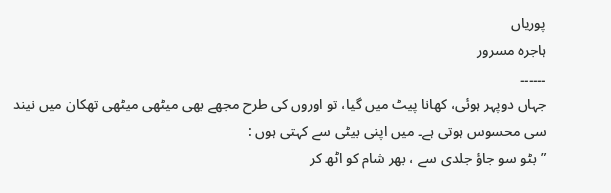پوریاں
ہاجرہ مسرور
۔۔۔۔۔۔
جہاں دوپہر ہوئی، کھانا پیٹ میں گیا، تو اوروں کی طرح مجھے بھی میٹھی میٹھی تھکان میں نیند سی محسوس ہوتی ہے۔ میں اپنی بیٹی سے کہتی ہوں :
”بٹو سو جاؤ جلدی سے ، بھر شام کو اٹھ کر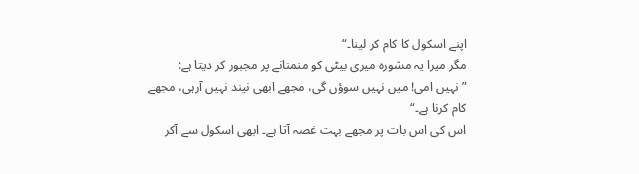اپنے اسکول کا کام کر لینا۔“
مگر میرا یہ مشورہ میری بیٹی کو منمنانے پر مجبور کر دیتا ہے:
”نہیں امی! میں نہیں سوؤں گی، مجھے ابھی نیند نہیں آرہی، مجھے کام کرنا ہے۔“
اس کی اس بات پر مجھے بہت غصہ آتا ہے۔ ابھی اسکول سے آکر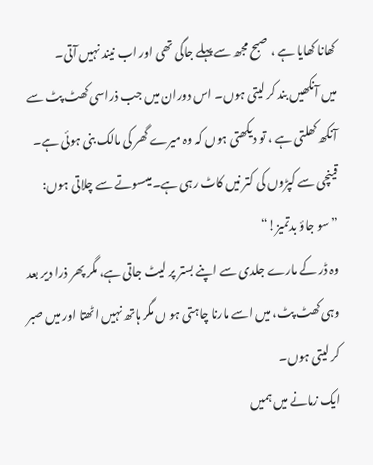کھانا کھایا ہے ، صبح مجھ سے پہلے جاگی تھی اور اب نیند نہیں آتی۔
میں آنکھیں بند کر لیتی ہوں۔ اس دوران میں جب ذراسی کھٹ پٹ سے آنکھ کھلتی ہے ، تو دیکھتی ہوں کہ وہ میرے گھر کی مالک بنی ہوئی ہے۔ قینچی سے کپڑوں کی کتر نیں کاٹ رہی ہے۔میںسوتے سے چلاتی ہوں:
”سو جاؤ بدتمیز!“
وہ ڈر کے مارے جلدی سے اپنے بستر پر لیٹ جاتی ہے، مگر پھر ذرا دیر بعد وہی کھٹ پٹ، میں اسے مارنا چاہتی ہو ں مگر ہاتھ نہیں اٹھتا اور میں صبر کر لیتی ہوں۔
ایک زمانے میں ہمیں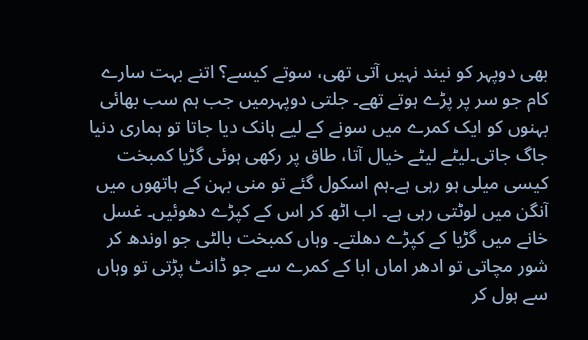بھی دوپہر کو نیند نہیں آتی تھی، سوتے کیسے؟ اتنے بہت سارے کام جو سر پر پڑے ہوتے تھے۔ جلتی دوپہرمیں جب ہم سب بھائی بہنوں کو ایک کمرے میں سونے کے لیے ہانک دیا جاتا تو ہماری دنیا جاگ جاتی۔لیٹے لیٹے خیال آتا، طاق پر رکھی ہوئی گڑیا کمبخت کیسی میلی ہو رہی ہے۔ہم اسکول گئے تو منی بہن کے ہاتھوں میں آنگن میں لوٹتی رہی ہے۔ اب اٹھ کر اس کے کپڑے دھوئیں۔ غسل خانے میں گڑیا کے کپڑے دھلتے۔ وہاں کمبخت بالٹی جو اوندھ کر شور مچاتی تو ادھر اماں ابا کے کمرے سے جو ڈانٹ پڑتی تو وہاں سے ہول کر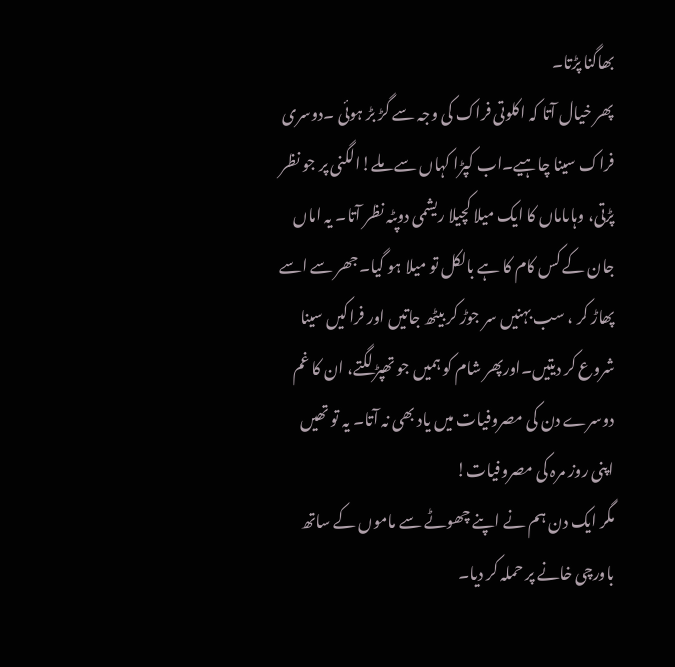بھاگنا پڑتا۔
پھر خیال آتا کہ اکلوتی فراک کی وجہ سے گڑ بڑ ہوئی ۔دوسری فراک سینا چاہیے۔اب کپڑا کہاں سے ملے!الگنی پر جو نظر پڑتی، وہاںاماں کا ایک میلا کچیلا ریشمی دوپٹہ نظر آتا۔ یہ اماں جان کے کس کام کا ہے بالکل تو میلا ہو گیا۔جھر سے اسے پھاڑ کر ، سب بہنیں سر جوڑ کر بیٹھ جاتیں اور فراکیں سینا شروع کر دیتیں۔اورپھر شام کو ہمیں جو تھپڑ لگتے، ان کا غم دوسرے دن کی مصروفیات میں یاد بھی نہ آتا۔ یہ تو تھیں اپنی روز مرہ کی مصروفیات!
مگر ایک دن ہم نے اپنے چھوٹے سے ماموں کے ساتھ باورچی خانے پر حملہ کر دیا۔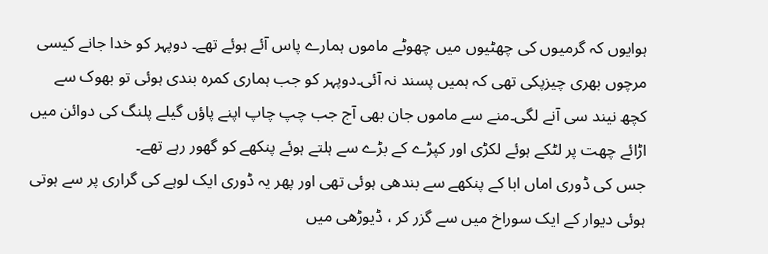ہوایوں کہ گرمیوں کی چھٹیوں میں چھوٹے ماموں ہمارے پاس آئے ہوئے تھے۔ دوپہر کو خدا جانے کیسی مرچوں بھری چیزپکی تھی کہ ہمیں پسند نہ آئی۔دوپہر کو جب ہماری کمرہ بندی ہوئی تو بھوک سے کچھ نیند سی آنے لگی۔منے سے ماموں جان بھی آج جب چپ چاپ اپنے پاؤں گیلے پلنگ کی دوائن میں اڑائے چھت پر لٹکے ہوئے لکڑی اور کپڑے کے بڑے سے ہلتے ہوئے پنکھے کو گھور رہے تھے۔
جس کی ڈوری اماں ابا کے پنکھے سے بندھی ہوئی تھی اور پھر یہ ڈوری ایک لوہے کی گراری پر سے ہوتی ہوئی دیوار کے ایک سوراخ میں سے گزر کر ، ڈیوڑھی میں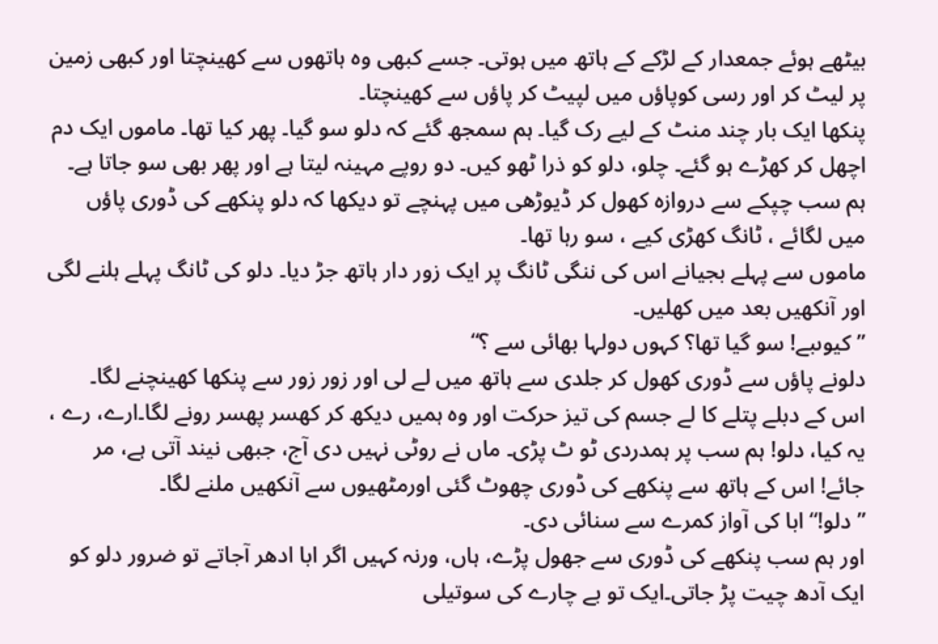بیٹھے ہوئے جمعدار کے لڑکے کے ہاتھ میں ہوتی۔ جسے کبھی وہ ہاتھوں سے کھینچتا اور کبھی زمین پر لیٹ کر اور رسی کوپاؤں میں لپیٹ کر پاؤں سے کھینچتا۔
پنکھا ایک بار چند منٹ کے لیے رک گیا۔ ہم سمجھ گئے کہ دلو سو گیا۔ پھر کیا تھا۔ ماموں ایک دم اچھل کر کھڑے ہو گئے۔ چلو، دلو کو ذرا ٹھو کیں۔ دو روپے مہینہ لیتا ہے اور پھر بھی سو جاتا ہے۔
ہم سب چپکے سے دروازہ کھول کر ڈیوڑھی میں پہنچے تو دیکھا کہ دلو پنکھے کی ڈوری پاؤں میں لگائے ، ٹانگ کھڑی کیے ، سو رہا تھا۔
ماموں سے پہلے بجیانے اس کی ننگی ٹانگ پر ایک زور دار ہاتھ جڑ دیا۔ دلو کی ٹانگ پہلے ہلنے لگی اور آنکھیں بعد میں کھلیں۔
”کیوںبے! سو گیا تھا؟ کہوں دولہا بھائی سے ؟“
دلونے پاؤں سے ڈوری کھول کر جلدی سے ہاتھ میں لے لی اور زور زور سے پنکھا کھینچنے لگا۔
اس کے دبلے پتلے کا لے جسم کی تیز حرکت اور وہ ہمیں دیکھ کر کھسر پھسر رونے لگا۔ارے، رے ، یہ کیا، دلو! ہم سب پر ہمدردی ٹو ٹ پڑی۔ ماں نے روٹی نہیں دی آج، جبھی نیند آتی ہے، مر جائے! اس کے ہاتھ سے پنکھے کی ڈوری چھوٹ گئی اورمٹھیوں سے آنکھیں ملنے لگا۔
”دلو!“ ابا کی آواز کمرے سے سنائی دی۔
اور ہم سب پنکھے کی ڈوری سے جھول پڑے، ہاں، ورنہ کہیں اگر ابا ادھر آجاتے تو ضرور دلو کو ایک آدھ چیت پڑ جاتی۔ایک تو بے چارے کی سوتیلی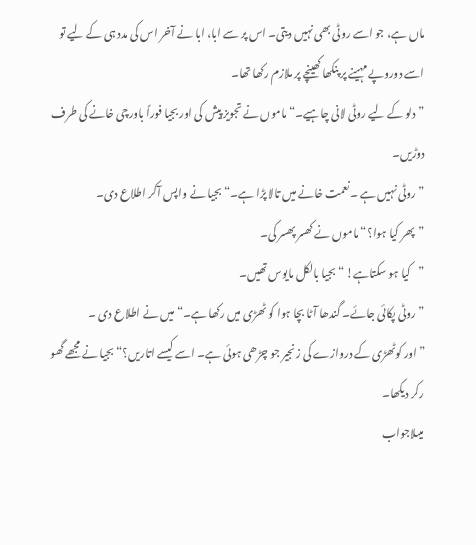ماں ہے، جو اسے روٹی بھی نہیں دیتی۔ اس پر سے ابا، ابا نے آخر اس کی مدد ہی کے لیے تو اسے دوروپے مہینے پر پنکھا کھینچے پر ملازم رکھا تھا۔
”دلو کے لیے روٹی لانی چاہیے۔“ ماموں نے تجویز پیش کی اور بجیا فوراً باورچی خانے کی طرف دوڑیں۔
”روٹی نہیں ہے ۔نعمت خانے میں تالا پڑا ہے۔“ بجیا نے واپس آکر اطلاع دی۔
”پھر کیا ہوا؟“ ماموں نے کھسر پھسر کی۔
”کیا ہو سکتاہے! “بجیا بالکل مایوس تھیں۔
”روٹی پکائی جائے۔ گندھا آٹا بچا ہوا کو ٹھڑی میں رکھا ہے۔“ میں نے اطلاع دی ۔
”اور کوٹھڑی کے دروازے کی زنجیر جو چڑھی ہوئی ہے۔ اسے کیسے اتاریں؟“ بجیا نے مجھے گھو رکر دیکھا۔
میںلاجواب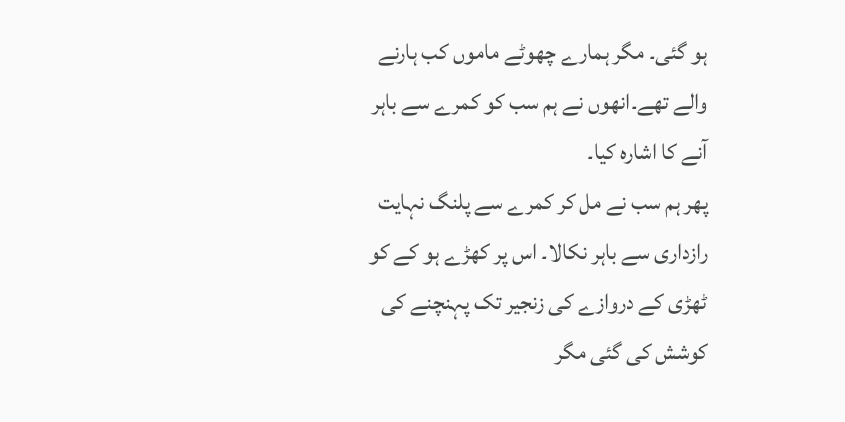ہو گئی۔ مگر ہمارے چھوٹے ماموں کب ہارنے والے تھے۔انھوں نے ہم سب کو کمرے سے باہر آنے کا اشارہ کیا۔
پھر ہم سب نے مل کر کمرے سے پلنگ نہایت رازداری سے باہر نکالا۔ اس پر کھڑے ہو کے کو ٹھڑی کے دروازے کی زنجیر تک پہنچنے کی کوشش کی گئی مگر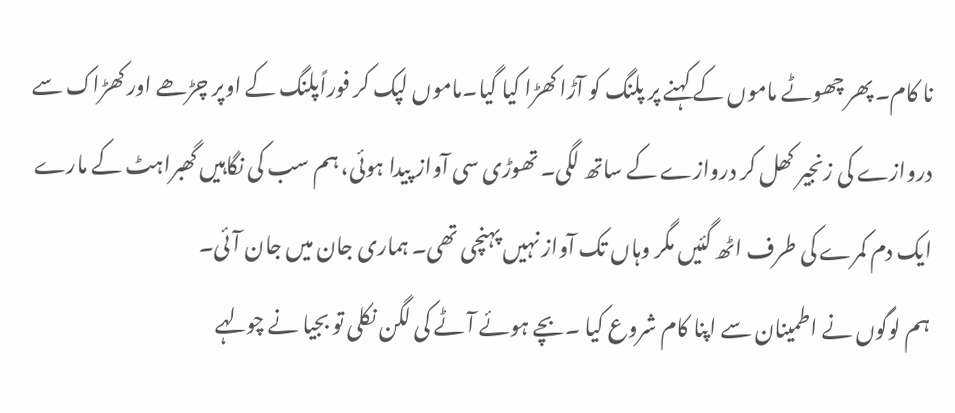نا کام۔ پھر چھوٹے ماموں کے کہنے پر پلنگ کو آڑا کھڑا کیا گیا۔ماموں لپک کر فوراًپلنگ کے اوپر چڑھے اور کھڑاک سے دروازے کی زنجیر کھل کر دروازے کے ساتھ لگی۔ تھوڑی سی آواز پیدا ہوئی، ہم سب کی نگاہیں گھبراہٹ کے مارے ایک دم کمرے کی طرف اٹھ گئیں مگر وہاں تک آواز نہیں پہنچی تھی۔ ہماری جان میں جان آئی۔
ہم لوگوں نے اطمینان سے اپنا کام شروع کیا ۔بچے ہوئے آٹے کی لگن نکلی تو بجیا نے چولہے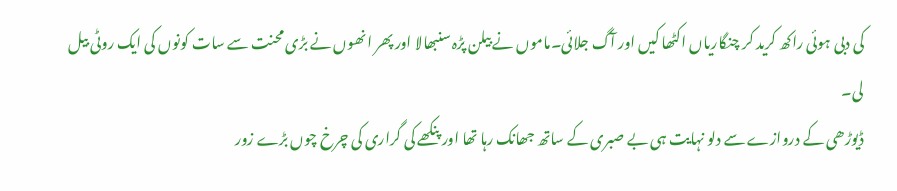کی دبی ہوئی راکھ کرید کر چنگاریاں اکٹھا کیں اور آگ جلائی۔ماموں نے بیلن پڑہ سنبھالا اور پھر انھوں نے بڑی محنت سے سات کونوں کی ایک روٹی بیل لی۔
ڈیوڑھی کے دروازے سے دلو نہایت ہی بے صبری کے ساتھ جھانک رہا تھا اور پنکھے کی گراری کی چرخ چوں بڑے زور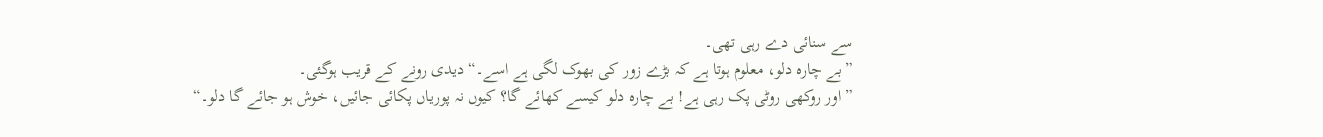سے سنائی دے رہی تھی۔
”بے چارہ دلو، معلوم ہوتا ہے کہ بڑے زور کی بھوک لگی ہے اسے۔“ دیدی رونے کے قریب ہوگئی۔
”اور روکھی روٹی پک رہی ہے! بے چارہ دلو کیسے کھائے گا؟ کیوں نہ پوریاں پکائی جائیں، خوش ہو جائے گا دلو۔“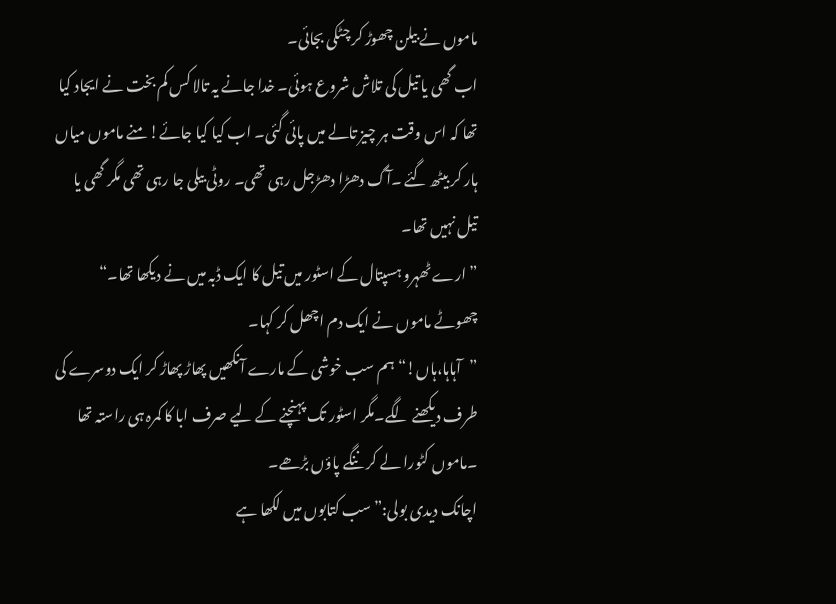ماموں نے بیلن چھوڑ کر چٹکی بجائی۔
اب گھی یا تیل کی تلاش شروع ہوئی۔ خدا جانے یہ تالا کس کم بخت نے ایجاد کیا تھا کہ اس وقت ہر چیز تالے میں پائی گئی۔ اب کیا کیا جائے! منے ماموں میاں ہار کر بیٹھ گئے ۔آگ دھڑا دھڑجل رہی تھی۔ روٹی بیلی جا رہی تھی مگر گھی یا تیل نہیں تھا۔
”ارے ٹھہرو ہسپتال کے اسٹور میں تیل کا ایک ڈبہ میں نے دیکھا تھا۔“ چھوٹے ماموں نے ایک دم اچھل کر کہا۔
”آہاہا،ہاں!“ہم سب خوشی کے مارے آنکھیں پھاڑ پھاڑ کر ایک دوسرے کی طرف دیکھنے لگے۔مگر اسٹور تک پہنچنے کے لیے صرف ابا کا کمرہ ہی راستہ تھا ۔ماموں کٹورا لے کر ننگے پاؤں بڑھے۔
اچانک دیدی بولی:”سب کتابوں میں لکھا ہے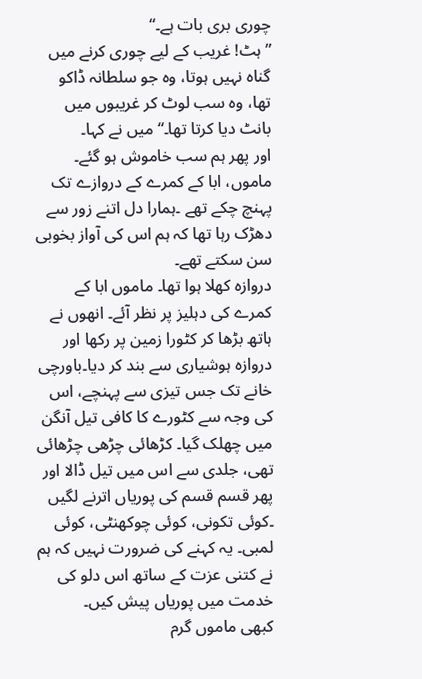چوری بری بات ہے۔“
”ہٹ! غریب کے لیے چوری کرنے میں گناہ نہیں ہوتا، وہ جو سلطانہ ڈاکو تھا، وہ سب لوٹ کر غریبوں میں بانٹ دیا کرتا تھا۔“ میں نے کہا۔
اور پھر ہم سب خاموش ہو گئے۔
ماموں، ابا کے کمرے کے دروازے تک پہنچ چکے تھے ۔ہمارا دل اتنے زور سے دھڑک رہا تھا کہ ہم اس کی آواز بخوبی سن سکتے تھے۔
دروازہ کھلا ہوا تھا۔ ماموں ابا کے کمرے کی دہلیز پر نظر آئے۔ انھوں نے ہاتھ بڑھا کر کٹورا زمین پر رکھا اور دروازہ ہوشیاری سے بند کر دیا۔باورچی خانے تک جس تیزی سے پہنچے، اس کی وجہ سے کٹورے کا کافی تیل آنگن میں چھلک گیا۔ کڑھائی چڑھی چڑھائی تھی، جلدی سے اس میں تیل ڈالا اور پھر قسم قسم کی پوریاں اترنے لگیں ۔کوئی تکونی، کوئی چوکھنٹی، کوئی لمبی۔ یہ کہنے کی ضرورت نہیں کہ ہم نے کتنی عزت کے ساتھ اس دلو کی خدمت میں پوریاں پیش کیں۔
کبھی ماموں گرم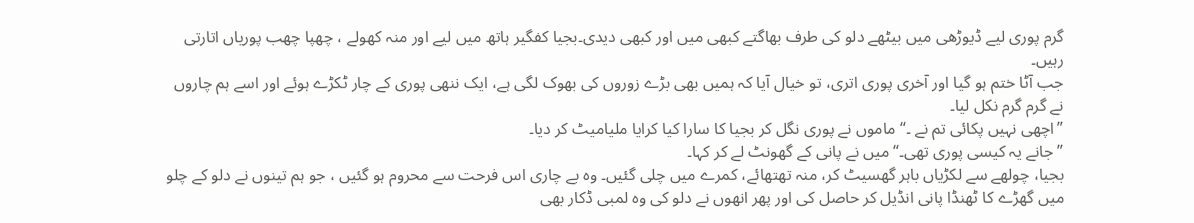گرم پوری لیے ڈیوڑھی میں بیٹھے دلو کی طرف بھاگتے کبھی میں اور کبھی دیدی۔بجیا کفگیر ہاتھ میں لیے اور منہ کھولے ، چھپا چھب پوریاں اتارتی رہیں۔
جب آٹا ختم ہو گیا اور آخری پوری اتری، تو خیال آیا کہ ہمیں بھی بڑے زوروں کی بھوک لگی ہے، ایک ننھی پوری کے چار ٹکڑے ہوئے اور اسے ہم چاروں نے گرم گرم نکل لیا۔
”اچھی نہیں پکائی تم نے ۔“ ماموں نے پوری نگل کر بجیا کا سارا کیا کرایا ملیامیٹ کر دیا۔
” جانے یہ کیسی پوری تھی۔“ میں نے پانی کے گھونٹ لے کر کہا۔
بجیا، چولھے سے لکڑیاں باہر گھسیٹ کر، منہ تھتھائے، کمرے میں چلی گئیں۔ وہ بے چاری اس فرحت سے محروم ہو گئیں ، جو ہم تینوں نے دلو کے چلو میں گھڑے کا ٹھنڈا پانی انڈیل کر حاصل کی اور پھر انھوں نے دلو کی وہ لمبی ڈکار بھی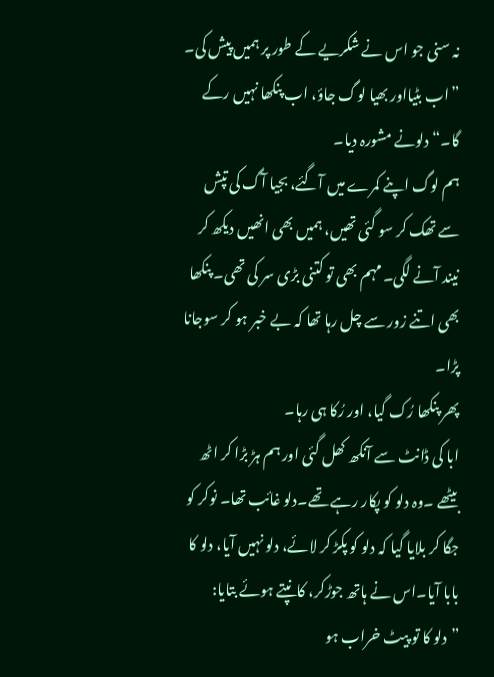نہ سنی جو اس نے شکریے کے طور پر ہمیں پیش کی۔
”اب بٹیااور بھیا لوگ جاؤ، اب پنکھا نہیں رکے گا۔“ دلونے مشورہ دیا۔
ہم لوگ اپنے کمرے میں آگئے، بجیا آگ کی تپش سے تھک کر سو گئی تھیں، ہمیں بھی انھیں دیکھ کر نیند آنے لگی۔ مہم بھی تو کتنی بڑی سر کی تھی۔ پنکھا بھی اتنے زور سے چل رہا تھا کہ بے خبر ہو کر سوجانا پڑا۔
پھر پنکھا رُک گیا، اور رُکا ہی رہا۔
ابا کی ڈانٹ سے آنکھ کھل گئی اور ہم ہڑ بڑا کر اٹھ بیٹھے ۔وہ دلو کو پکار رہے تھے۔دلو غائب تھا۔ نوکر کو جگا کر بلایا گیا کہ دلو کو پکڑ کر لائے، دلو نہیں آیا، دلو کا بابا آیا۔اس نے ہاتھ جوڑکر، کانپتے ہوئے بتایا:
”دلو کا تو پیٹ خراب ہو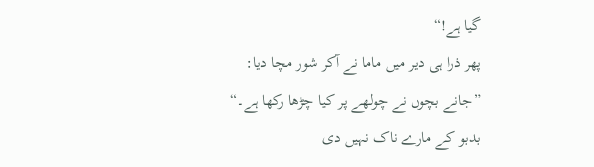گیا ہے!“
پھر ذرا ہی دیر میں ماما نے آکر شور مچا دیا:
”جانے بچوں نے چولھے پر کیا چڑھا رکھا ہے۔“
بدبو کے مارے ناک نہیں دی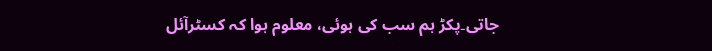جاتی۔پکڑ ہم سب کی ہوئی، معلوم ہوا کہ کسٹرآئل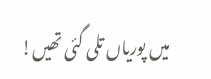میں پوریاں تلی گئی تھیں!